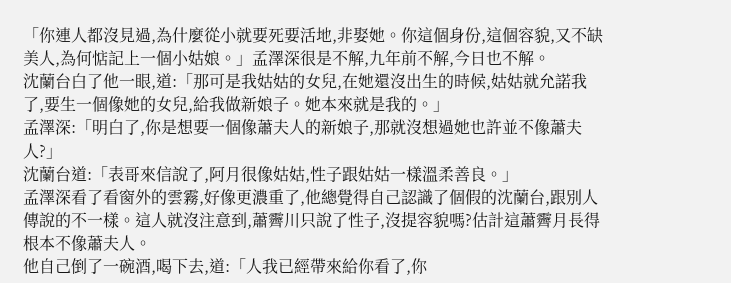「你連人都沒見過,為什麼從小就要死要活地,非娶她。你這個身份,這個容貌,又不缺美人,為何惦記上一個小姑娘。」孟澤深很是不解,九年前不解,今日也不解。
沈蘭台白了他一眼,道:「那可是我姑姑的女兒,在她還沒出生的時候,姑姑就允諾我了,要生一個像她的女兒,給我做新娘子。她本來就是我的。」
孟澤深:「明白了,你是想要一個像蕭夫人的新娘子,那就沒想過她也許並不像蕭夫人?」
沈蘭台道:「表哥來信說了,阿月很像姑姑,性子跟姑姑一樣溫柔善良。」
孟澤深看了看窗外的雲霧,好像更濃重了,他總覺得自己認識了個假的沈蘭台,跟別人傳說的不一樣。這人就沒注意到,蕭霽川只說了性子,沒提容貌嗎?估計這蕭霽月長得根本不像蕭夫人。
他自己倒了一碗酒,喝下去,道:「人我已經帶來給你看了,你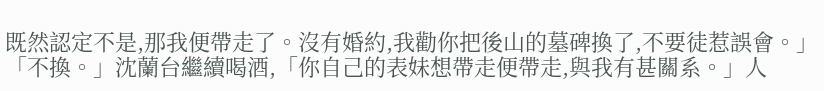既然認定不是,那我便帶走了。沒有婚約,我勸你把後山的墓碑換了,不要徒惹誤會。」
「不換。」沈蘭台繼續喝酒,「你自己的表妹想帶走便帶走,與我有甚關系。」人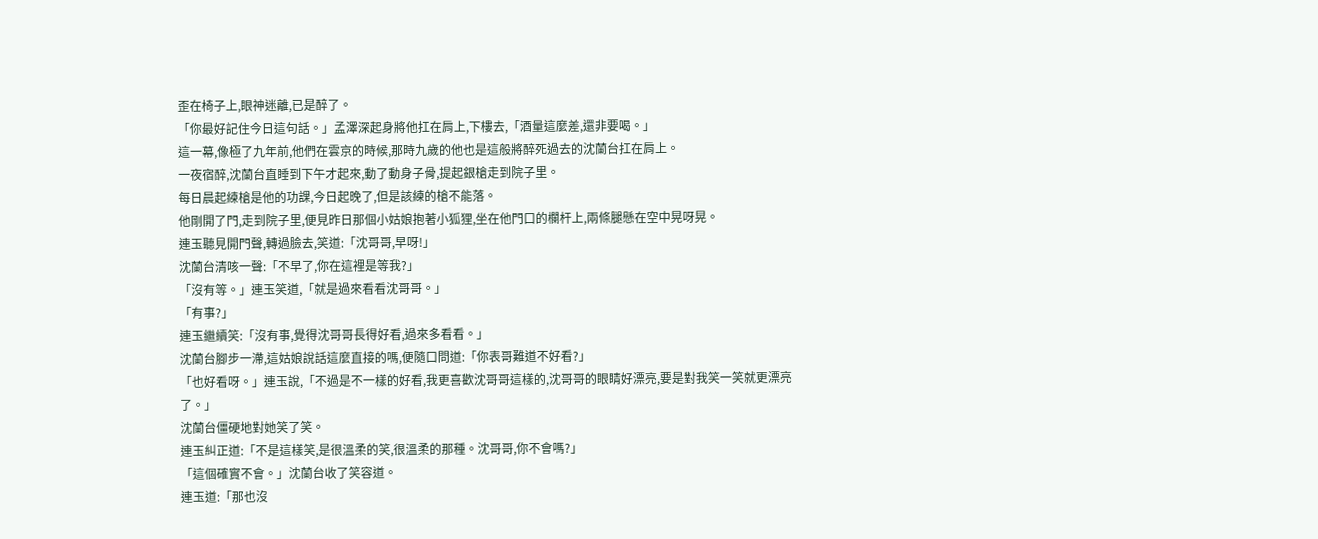歪在椅子上,眼神迷離,已是醉了。
「你最好記住今日這句話。」孟澤深起身將他扛在肩上,下樓去,「酒量這麼差,還非要喝。」
這一幕,像極了九年前,他們在雲京的時候,那時九歲的他也是這般將醉死過去的沈蘭台扛在肩上。
一夜宿醉,沈蘭台直睡到下午才起來,動了動身子骨,提起銀槍走到院子里。
每日晨起練槍是他的功課,今日起晚了,但是該練的槍不能落。
他剛開了門,走到院子里,便見昨日那個小姑娘抱著小狐狸,坐在他門口的欄杆上,兩條腿懸在空中晃呀晃。
連玉聽見開門聲,轉過臉去,笑道:「沈哥哥,早呀!」
沈蘭台清咳一聲:「不早了,你在這裡是等我?」
「沒有等。」連玉笑道,「就是過來看看沈哥哥。」
「有事?」
連玉繼續笑:「沒有事,覺得沈哥哥長得好看,過來多看看。」
沈蘭台腳步一滯,這姑娘說話這麼直接的嗎,便隨口問道:「你表哥難道不好看?」
「也好看呀。」連玉說,「不過是不一樣的好看,我更喜歡沈哥哥這樣的,沈哥哥的眼睛好漂亮,要是對我笑一笑就更漂亮了。」
沈蘭台僵硬地對她笑了笑。
連玉糾正道:「不是這樣笑,是很溫柔的笑,很溫柔的那種。沈哥哥,你不會嗎?」
「這個確實不會。」沈蘭台收了笑容道。
連玉道:「那也沒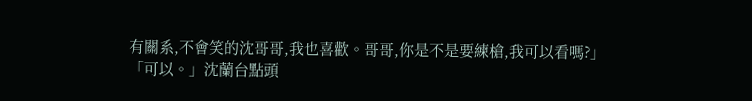有關系,不會笑的沈哥哥,我也喜歡。哥哥,你是不是要練槍,我可以看嗎?」
「可以。」沈蘭台點頭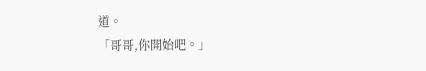道。
「哥哥,你開始吧。」